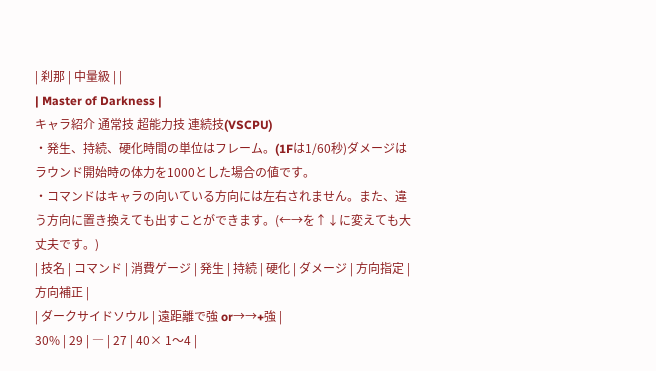| 刹那 | 中量級 | |
| Master of Darkness |
キャラ紹介 通常技 超能力技 連続技(VSCPU)
・発生、持続、硬化時間の単位はフレーム。(1Fは1/60秒)ダメージはラウンド開始時の体力を1000とした場合の値です。
・コマンドはキャラの向いている方向には左右されません。また、違う方向に置き換えても出すことができます。(←→を↑↓に変えても大丈夫です。)
| 技名 | コマンド | 消費ゲージ | 発生 | 持続 | 硬化 | ダメージ | 方向指定 | 方向補正 |
| ダークサイドソウル | 遠距離で強 or→→+強 |
30% | 29 | ― | 27 | 40× 1〜4 |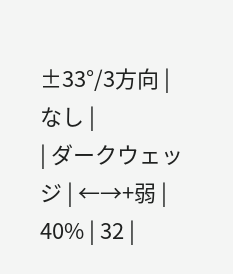±33°/3方向 | なし |
| ダークウェッジ | ←→+弱 | 40% | 32 |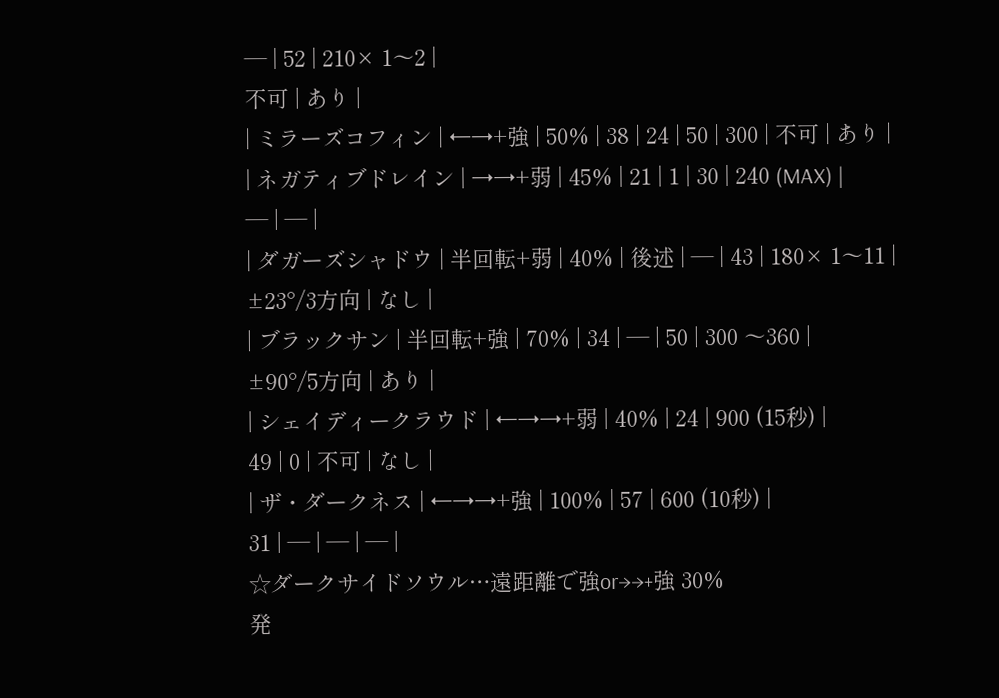― | 52 | 210× 1〜2 |
不可 | あり |
| ミラーズコフィン | ←→+強 | 50% | 38 | 24 | 50 | 300 | 不可 | あり |
| ネガティブドレイン | →→+弱 | 45% | 21 | 1 | 30 | 240 (MAX) |
― | ― |
| ダガーズシャドウ | 半回転+弱 | 40% | 後述 | ― | 43 | 180× 1〜11 |
±23°/3方向 | なし |
| ブラックサン | 半回転+強 | 70% | 34 | ― | 50 | 300 〜360 |
±90°/5方向 | あり |
| シェイディークラウド | ←→→+弱 | 40% | 24 | 900 (15秒) |
49 | 0 | 不可 | なし |
| ザ・ダークネス | ←→→+強 | 100% | 57 | 600 (10秒) |
31 | ― | ― | ― |
☆ダークサイドソウル…遠距離で強or→→+強 30%
発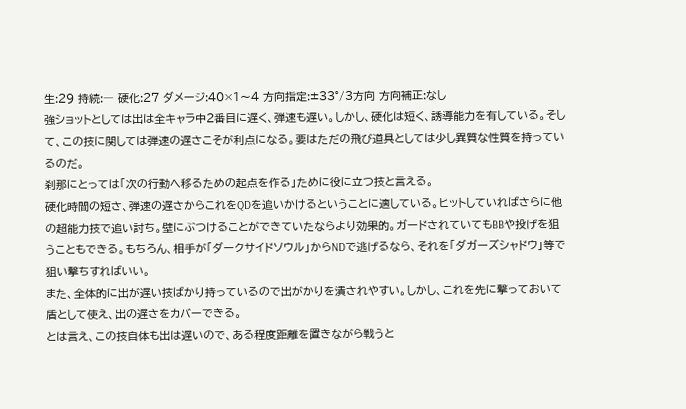生:29 持続:― 硬化:27 ダメージ:40×1〜4 方向指定:±33°/3方向 方向補正:なし
強ショットとしては出は全キャラ中2番目に遅く、弾速も遅い。しかし、硬化は短く、誘導能力を有している。そして、この技に関しては弾速の遅さこそが利点になる。要はただの飛び道具としては少し異質な性質を持っているのだ。
刹那にとっては「次の行動へ移るための起点を作る」ために役に立つ技と言える。
硬化時間の短さ、弾速の遅さからこれをQDを追いかけるということに適している。ヒットしていればさらに他の超能力技で追い討ち。壁にぶつけることができていたならより効果的。ガードされていてもBBや投げを狙うこともできる。もちろん、相手が「ダークサイドソウル」からNDで逃げるなら、それを「ダガーズシャドウ」等で狙い撃ちすればいい。
また、全体的に出が遅い技ばかり持っているので出がかりを潰されやすい。しかし、これを先に撃っておいて盾として使え、出の遅さをカバーできる。
とは言え、この技自体も出は遅いので、ある程度距離を置きながら戦うと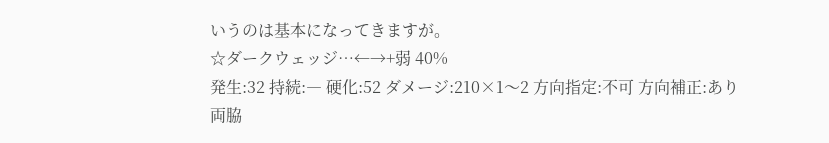いうのは基本になってきますが。
☆ダークウェッジ…←→+弱 40%
発生:32 持続:― 硬化:52 ダメージ:210×1〜2 方向指定:不可 方向補正:あり
両脇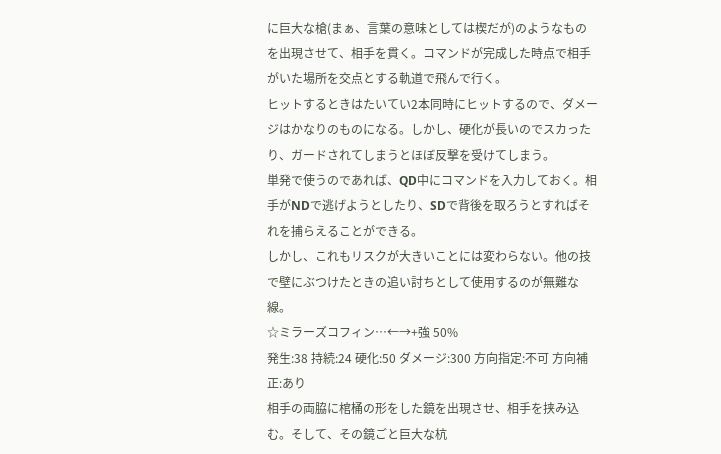に巨大な槍(まぁ、言葉の意味としては楔だが)のようなものを出現させて、相手を貫く。コマンドが完成した時点で相手がいた場所を交点とする軌道で飛んで行く。
ヒットするときはたいてい2本同時にヒットするので、ダメージはかなりのものになる。しかし、硬化が長いのでスカったり、ガードされてしまうとほぼ反撃を受けてしまう。
単発で使うのであれば、QD中にコマンドを入力しておく。相手がNDで逃げようとしたり、SDで背後を取ろうとすればそれを捕らえることができる。
しかし、これもリスクが大きいことには変わらない。他の技で壁にぶつけたときの追い討ちとして使用するのが無難な線。
☆ミラーズコフィン…←→+強 50%
発生:38 持続:24 硬化:50 ダメージ:300 方向指定:不可 方向補正:あり
相手の両脇に棺桶の形をした鏡を出現させ、相手を挟み込む。そして、その鏡ごと巨大な杭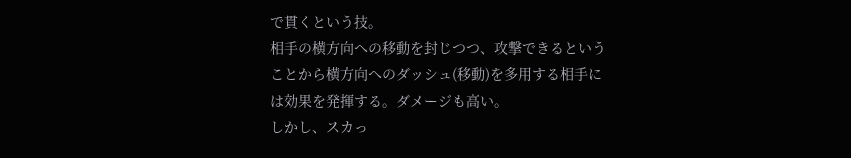で貫くという技。
相手の横方向への移動を封じつつ、攻撃できるということから横方向へのダッシュ(移動)を多用する相手には効果を発揮する。ダメージも高い。
しかし、スカっ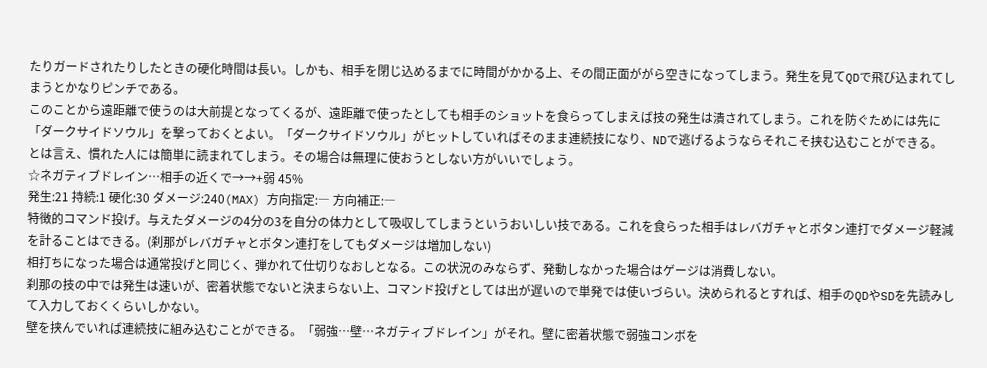たりガードされたりしたときの硬化時間は長い。しかも、相手を閉じ込めるまでに時間がかかる上、その間正面ががら空きになってしまう。発生を見てQDで飛び込まれてしまうとかなりピンチである。
このことから遠距離で使うのは大前提となってくるが、遠距離で使ったとしても相手のショットを食らってしまえば技の発生は潰されてしまう。これを防ぐためには先に「ダークサイドソウル」を撃っておくとよい。「ダークサイドソウル」がヒットしていればそのまま連続技になり、NDで逃げるようならそれこそ挟む込むことができる。
とは言え、慣れた人には簡単に読まれてしまう。その場合は無理に使おうとしない方がいいでしょう。
☆ネガティブドレイン…相手の近くで→→+弱 45%
発生:21 持続:1 硬化:30 ダメージ:240(MAX) 方向指定:― 方向補正:―
特徴的コマンド投げ。与えたダメージの4分の3を自分の体力として吸収してしまうというおいしい技である。これを食らった相手はレバガチャとボタン連打でダメージ軽減を計ることはできる。(刹那がレバガチャとボタン連打をしてもダメージは増加しない)
相打ちになった場合は通常投げと同じく、弾かれて仕切りなおしとなる。この状況のみならず、発動しなかった場合はゲージは消費しない。
刹那の技の中では発生は速いが、密着状態でないと決まらない上、コマンド投げとしては出が遅いので単発では使いづらい。決められるとすれば、相手のQDやSDを先読みして入力しておくくらいしかない。
壁を挟んでいれば連続技に組み込むことができる。「弱強…壁…ネガティブドレイン」がそれ。壁に密着状態で弱強コンボを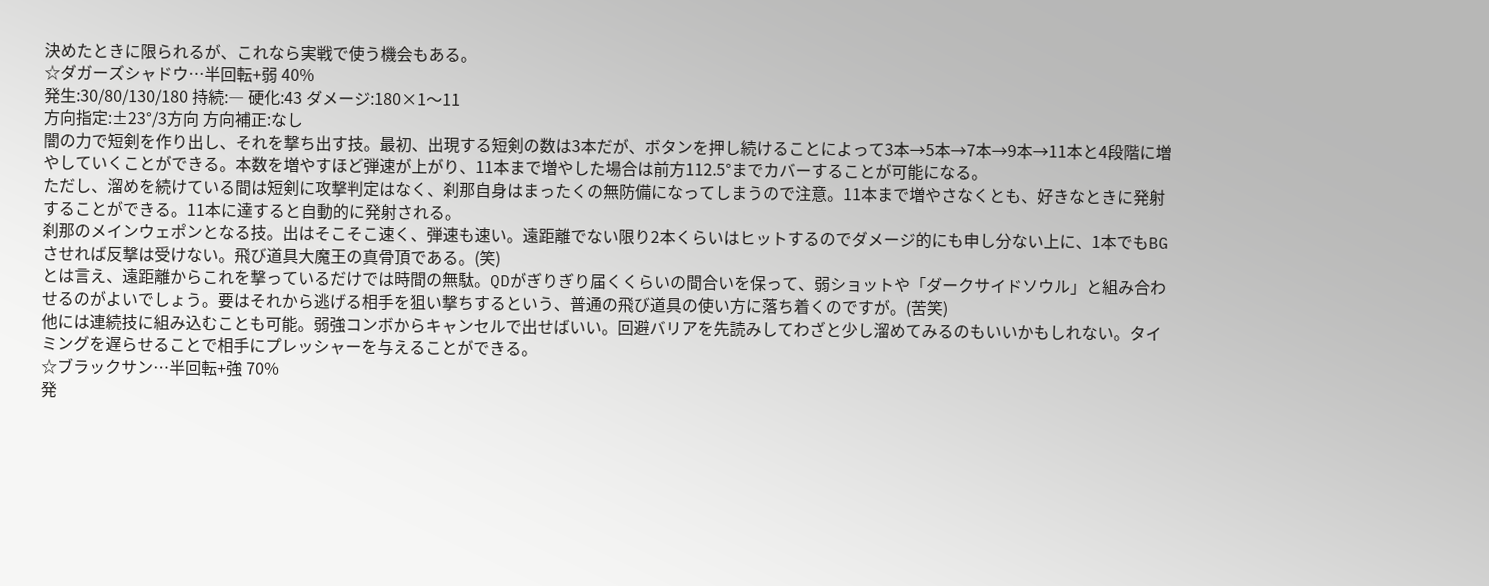決めたときに限られるが、これなら実戦で使う機会もある。
☆ダガーズシャドウ…半回転+弱 40%
発生:30/80/130/180 持続:― 硬化:43 ダメージ:180×1〜11
方向指定:±23°/3方向 方向補正:なし
闇の力で短剣を作り出し、それを撃ち出す技。最初、出現する短剣の数は3本だが、ボタンを押し続けることによって3本→5本→7本→9本→11本と4段階に増やしていくことができる。本数を増やすほど弾速が上がり、11本まで増やした場合は前方112.5°までカバーすることが可能になる。
ただし、溜めを続けている間は短剣に攻撃判定はなく、刹那自身はまったくの無防備になってしまうので注意。11本まで増やさなくとも、好きなときに発射することができる。11本に達すると自動的に発射される。
刹那のメインウェポンとなる技。出はそこそこ速く、弾速も速い。遠距離でない限り2本くらいはヒットするのでダメージ的にも申し分ない上に、1本でもBGさせれば反撃は受けない。飛び道具大魔王の真骨頂である。(笑)
とは言え、遠距離からこれを撃っているだけでは時間の無駄。QDがぎりぎり届くくらいの間合いを保って、弱ショットや「ダークサイドソウル」と組み合わせるのがよいでしょう。要はそれから逃げる相手を狙い撃ちするという、普通の飛び道具の使い方に落ち着くのですが。(苦笑)
他には連続技に組み込むことも可能。弱強コンボからキャンセルで出せばいい。回避バリアを先読みしてわざと少し溜めてみるのもいいかもしれない。タイミングを遅らせることで相手にプレッシャーを与えることができる。
☆ブラックサン…半回転+強 70%
発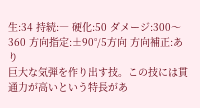生:34 持続:― 硬化:50 ダメージ:300〜360 方向指定:±90°/5方向 方向補正:あり
巨大な気弾を作り出す技。この技には貫通力が高いという特長があ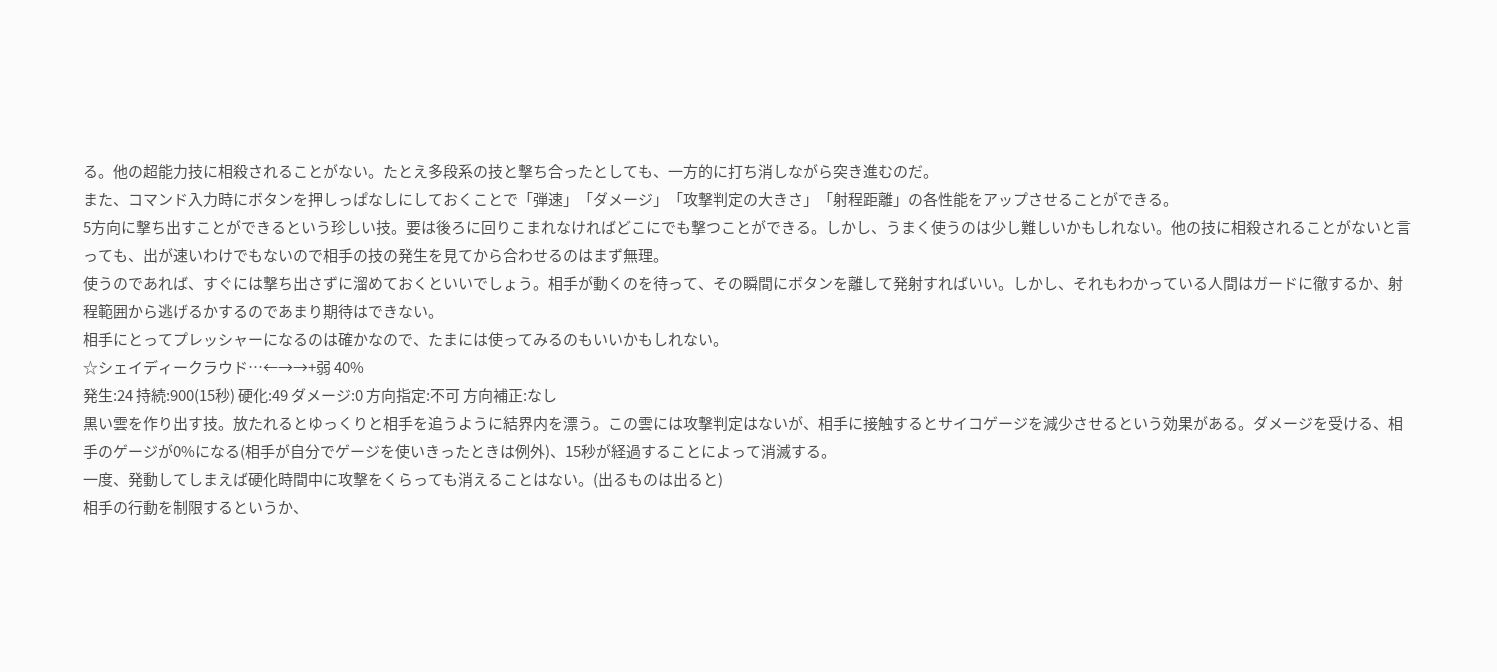る。他の超能力技に相殺されることがない。たとえ多段系の技と撃ち合ったとしても、一方的に打ち消しながら突き進むのだ。
また、コマンド入力時にボタンを押しっぱなしにしておくことで「弾速」「ダメージ」「攻撃判定の大きさ」「射程距離」の各性能をアップさせることができる。
5方向に撃ち出すことができるという珍しい技。要は後ろに回りこまれなければどこにでも撃つことができる。しかし、うまく使うのは少し難しいかもしれない。他の技に相殺されることがないと言っても、出が速いわけでもないので相手の技の発生を見てから合わせるのはまず無理。
使うのであれば、すぐには撃ち出さずに溜めておくといいでしょう。相手が動くのを待って、その瞬間にボタンを離して発射すればいい。しかし、それもわかっている人間はガードに徹するか、射程範囲から逃げるかするのであまり期待はできない。
相手にとってプレッシャーになるのは確かなので、たまには使ってみるのもいいかもしれない。
☆シェイディークラウド…←→→+弱 40%
発生:24 持続:900(15秒) 硬化:49 ダメージ:0 方向指定:不可 方向補正:なし
黒い雲を作り出す技。放たれるとゆっくりと相手を追うように結界内を漂う。この雲には攻撃判定はないが、相手に接触するとサイコゲージを減少させるという効果がある。ダメージを受ける、相手のゲージが0%になる(相手が自分でゲージを使いきったときは例外)、15秒が経過することによって消滅する。
一度、発動してしまえば硬化時間中に攻撃をくらっても消えることはない。(出るものは出ると)
相手の行動を制限するというか、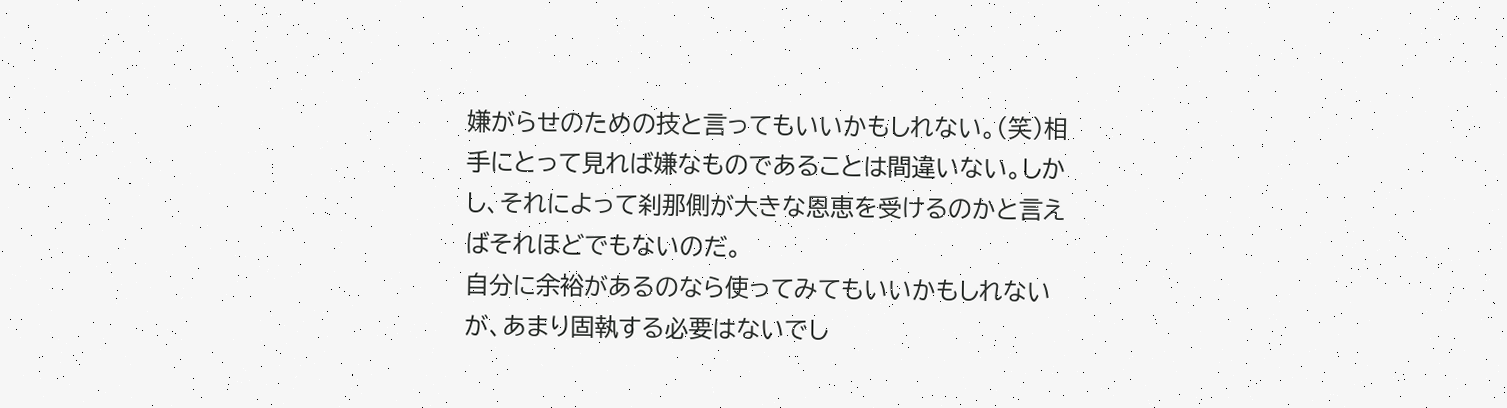嫌がらせのための技と言ってもいいかもしれない。(笑)相手にとって見れば嫌なものであることは間違いない。しかし、それによって刹那側が大きな恩恵を受けるのかと言えばそれほどでもないのだ。
自分に余裕があるのなら使ってみてもいいかもしれないが、あまり固執する必要はないでし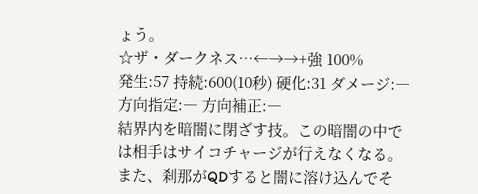ょう。
☆ザ・ダークネス…←→→+強 100%
発生:57 持続:600(10秒) 硬化:31 ダメージ:― 方向指定:― 方向補正:―
結界内を暗闇に閉ざす技。この暗闇の中では相手はサイコチャージが行えなくなる。また、刹那がQDすると闇に溶け込んでそ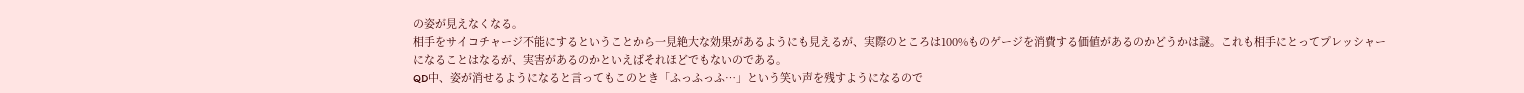の姿が見えなくなる。
相手をサイコチャージ不能にするということから一見絶大な効果があるようにも見えるが、実際のところは100%ものゲージを消費する価値があるのかどうかは謎。これも相手にとってプレッシャーになることはなるが、実害があるのかといえばそれほどでもないのである。
QD中、姿が消せるようになると言ってもこのとき「ふっふっふ…」という笑い声を残すようになるので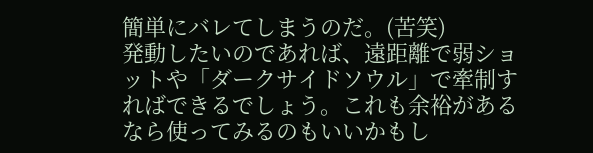簡単にバレてしまうのだ。(苦笑)
発動したいのであれば、遠距離で弱ショットや「ダークサイドソウル」で牽制すればできるでしょう。これも余裕があるなら使ってみるのもいいかもし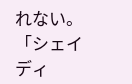れない。「シェイディ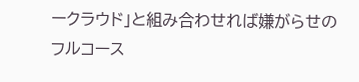ークラウド」と組み合わせれば嫌がらせのフルコース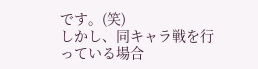です。(笑)
しかし、同キャラ戦を行っている場合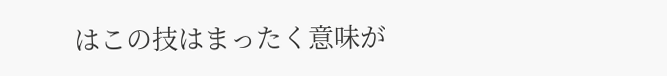はこの技はまったく意味が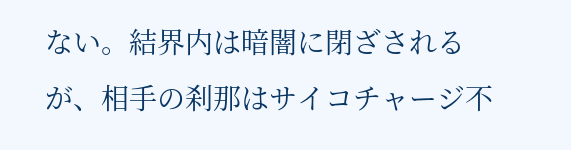ない。結界内は暗闇に閉ざされるが、相手の刹那はサイコチャージ不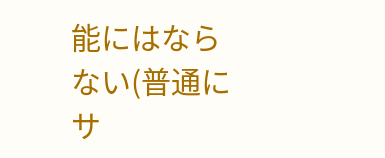能にはならない(普通にサ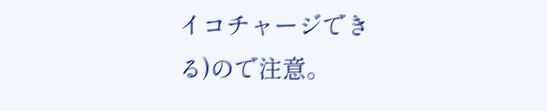イコチャージできる)ので注意。